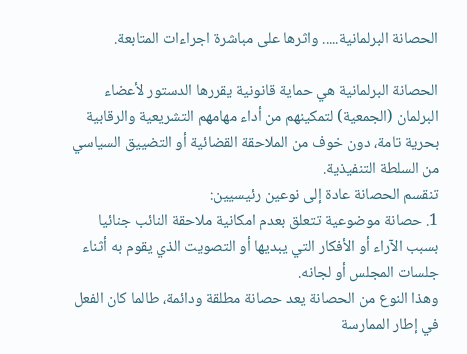الحصانة البرلمانية..... واثرها على مباشرة اجراءات المتابعة.

الحصانة البرلمانية هي حماية قانونية يقررها الدستور لأعضاء البرلمان (الجمعية) لتمكينهم من أداء مهامهم التشريعية والرقابية بحرية تامة، دون خوف من الملاحقة القضائية أو التضييق السياسي من السلطة التنفيذية.
تنقسم الحصانة عادة إلى نوعين رئيسيين:
1. حصانة موضوعية تتعلق بعدم امكانية ملاحقة النائب جنائيا بسبب الآراء أو الأفكار التي يبديها أو التصويت الذي يقوم به أثناء جلسات المجلس أو لجانه.
وهذا النوع من الحصانة يعد حصانة مطلقة ودائمة، طالما كان الفعل في إطار الممارسة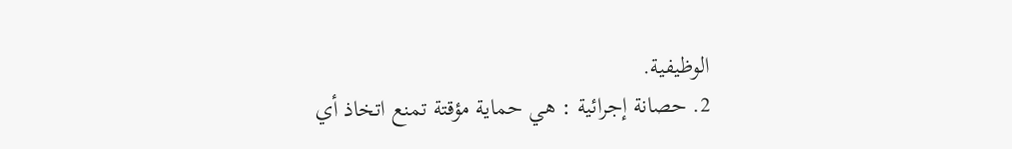الوظيفية.
2. حصانة إجرائية : هي حماية مؤقتة تمنع اتخاذ أي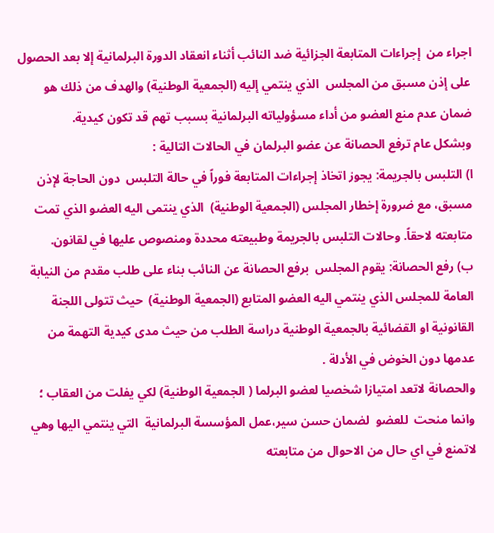اجراء من  إجراءات المتابعة الجزائية ضد النائب أثناء انعقاد الدورة البرلمانية إلا بعد الحصول على إذن مسبق من المجلس  الذي ينتمي إليه (الجمعية الوطنية) والهدف من ذلك هو ضمان عدم منع العضو من أداء مسؤولياته البرلمانية بسبب تهم قد تكون كيدية.
وبشكل عام ترفع الحصانة عن عضو البرلمان في الحالات التالية :
ا) التلبس بالجريمة: يجوز اتخاذ إجراءات المتابعة فوراً في حالة التلبس  دون الحاجة لإذن مسبق، مع ضرورة إخطار المجلس (الجمعية الوطنية)  الذي ينتمى اليه العضو الذي تمت متابعته لاحقاً. وحالات التلبس بالجريمة وطبيعته محددة ومنصوص عليها في لقانون.
ب) رفع الحصانة: يقوم المجلس  برفع الحصانة عن النائب بناء على طلب مقدم من النيابة العامة للمجلس الذي ينتمي اليه العضو المتابع (الجمعية الوطنية)  حيث تتولى اللجنة القانونية او القضائية بالجمعية الوطنية دراسة الطلب من حيث مدى كيدية التهمة من عدمها دون الخوض في الأدلة .
والحصانة لاتعد امتيازا شخصيا لعضو البرلما ( الجمعية الوطنية) لكي يفلت من العقاب ؛ وانما منحت  للعضو  لضمان حسن سير،عمل المؤسسة البرلمانية  التي ينتمي اليها وهي لاتمنع في اي حال من الاحوال من متابعته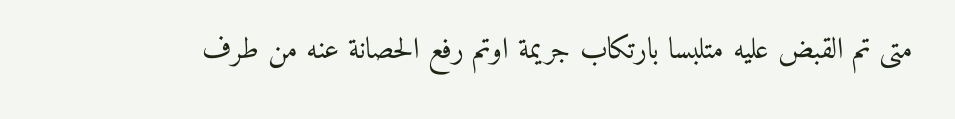متى تم القبض عليه متلبسا بارتكاب جريمة اوتم رفع الحصانة عنه من طرف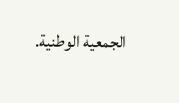الجمعية الوطنية.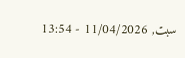سبت, 11/04/2026 - 13:54